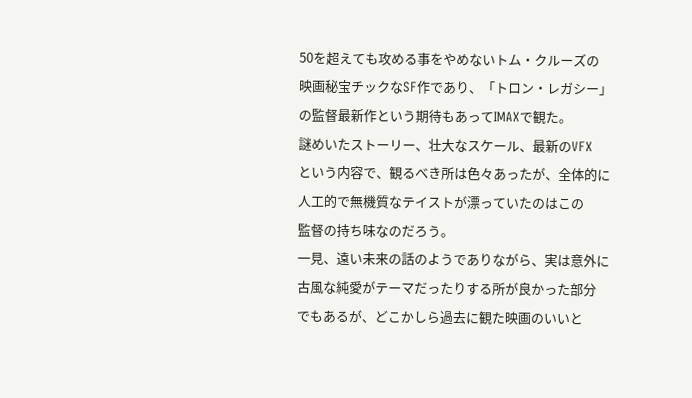50を超えても攻める事をやめないトム・クルーズの
映画秘宝チックなSF作であり、「トロン・レガシー」
の監督最新作という期待もあってIMAXで観た。
謎めいたストーリー、壮大なスケール、最新のVFX
という内容で、観るべき所は色々あったが、全体的に
人工的で無機質なテイストが漂っていたのはこの
監督の持ち味なのだろう。
一見、遠い未来の話のようでありながら、実は意外に
古風な純愛がテーマだったりする所が良かった部分
でもあるが、どこかしら過去に観た映画のいいと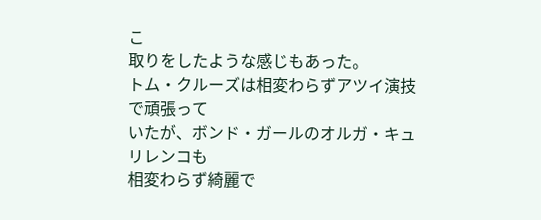こ
取りをしたような感じもあった。
トム・クルーズは相変わらずアツイ演技で頑張って
いたが、ボンド・ガールのオルガ・キュリレンコも
相変わらず綺麗で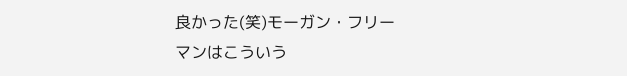良かった(笑)モーガン・フリー
マンはこういう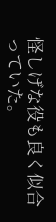怪しげな役も良く似合っていた。